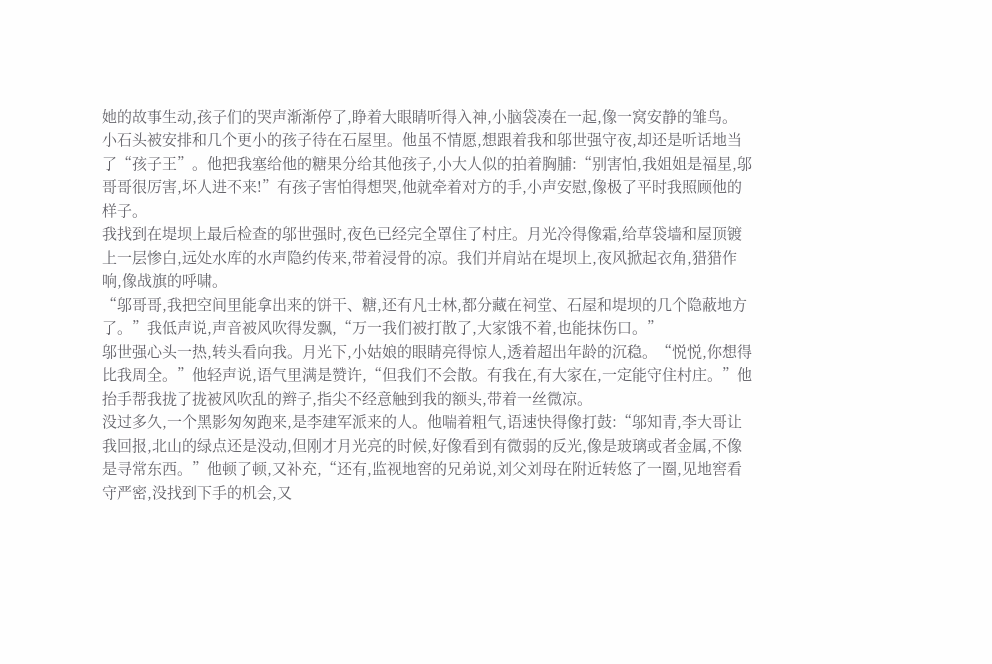她的故事生动,孩子们的哭声渐渐停了,睁着大眼睛听得入神,小脑袋凑在一起,像一窝安静的雏鸟。
小石头被安排和几个更小的孩子待在石屋里。他虽不情愿,想跟着我和邬世强守夜,却还是听话地当了“孩子王”。他把我塞给他的糖果分给其他孩子,小大人似的拍着胸脯:“别害怕,我姐姐是福星,邬哥哥很厉害,坏人进不来!”有孩子害怕得想哭,他就牵着对方的手,小声安慰,像极了平时我照顾他的样子。
我找到在堤坝上最后检查的邬世强时,夜色已经完全罩住了村庄。月光冷得像霜,给草袋墙和屋顶镀上一层惨白,远处水库的水声隐约传来,带着浸骨的凉。我们并肩站在堤坝上,夜风掀起衣角,猎猎作响,像战旗的呼啸。
“邬哥哥,我把空间里能拿出来的饼干、糖,还有凡士林,都分藏在祠堂、石屋和堤坝的几个隐蔽地方了。”我低声说,声音被风吹得发飘,“万一我们被打散了,大家饿不着,也能抹伤口。”
邬世强心头一热,转头看向我。月光下,小姑娘的眼睛亮得惊人,透着超出年龄的沉稳。“悦悦,你想得比我周全。”他轻声说,语气里满是赞许,“但我们不会散。有我在,有大家在,一定能守住村庄。”他抬手帮我拢了拢被风吹乱的辫子,指尖不经意触到我的额头,带着一丝微凉。
没过多久,一个黑影匆匆跑来,是李建军派来的人。他喘着粗气,语速快得像打鼓:“邬知青,李大哥让我回报,北山的绿点还是没动,但刚才月光亮的时候,好像看到有微弱的反光,像是玻璃或者金属,不像是寻常东西。”他顿了顿,又补充,“还有,监视地窖的兄弟说,刘父刘母在附近转悠了一圈,见地窖看守严密,没找到下手的机会,又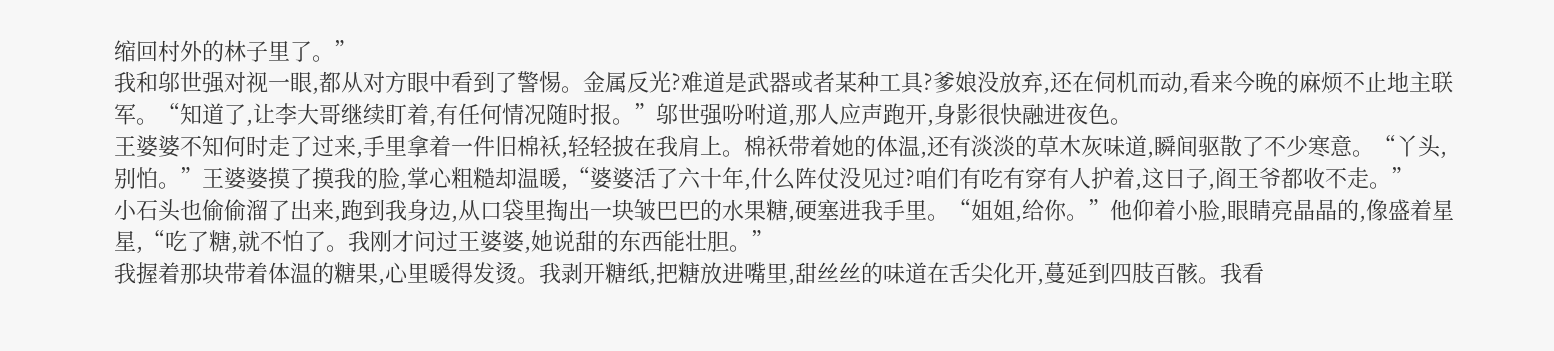缩回村外的林子里了。”
我和邬世强对视一眼,都从对方眼中看到了警惕。金属反光?难道是武器或者某种工具?爹娘没放弃,还在伺机而动,看来今晚的麻烦不止地主联军。“知道了,让李大哥继续盯着,有任何情况随时报。”邬世强吩咐道,那人应声跑开,身影很快融进夜色。
王婆婆不知何时走了过来,手里拿着一件旧棉袄,轻轻披在我肩上。棉袄带着她的体温,还有淡淡的草木灰味道,瞬间驱散了不少寒意。“丫头,别怕。”王婆婆摸了摸我的脸,掌心粗糙却温暖,“婆婆活了六十年,什么阵仗没见过?咱们有吃有穿有人护着,这日子,阎王爷都收不走。”
小石头也偷偷溜了出来,跑到我身边,从口袋里掏出一块皱巴巴的水果糖,硬塞进我手里。“姐姐,给你。”他仰着小脸,眼睛亮晶晶的,像盛着星星,“吃了糖,就不怕了。我刚才问过王婆婆,她说甜的东西能壮胆。”
我握着那块带着体温的糖果,心里暖得发烫。我剥开糖纸,把糖放进嘴里,甜丝丝的味道在舌尖化开,蔓延到四肢百骸。我看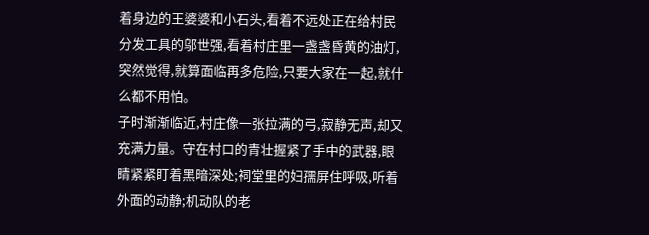着身边的王婆婆和小石头,看着不远处正在给村民分发工具的邬世强,看着村庄里一盏盏昏黄的油灯,突然觉得,就算面临再多危险,只要大家在一起,就什么都不用怕。
子时渐渐临近,村庄像一张拉满的弓,寂静无声,却又充满力量。守在村口的青壮握紧了手中的武器,眼睛紧紧盯着黑暗深处;祠堂里的妇孺屏住呼吸,听着外面的动静;机动队的老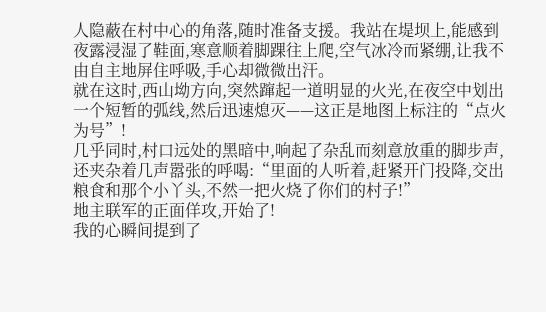人隐蔽在村中心的角落,随时准备支援。我站在堤坝上,能感到夜露浸湿了鞋面,寒意顺着脚踝往上爬,空气冰冷而紧绷,让我不由自主地屏住呼吸,手心却微微出汗。
就在这时,西山坳方向,突然蹿起一道明显的火光,在夜空中划出一个短暂的弧线,然后迅速熄灭——这正是地图上标注的“点火为号”!
几乎同时,村口远处的黑暗中,响起了杂乱而刻意放重的脚步声,还夹杂着几声嚣张的呼喝:“里面的人听着,赶紧开门投降,交出粮食和那个小丫头,不然一把火烧了你们的村子!”
地主联军的正面佯攻,开始了!
我的心瞬间提到了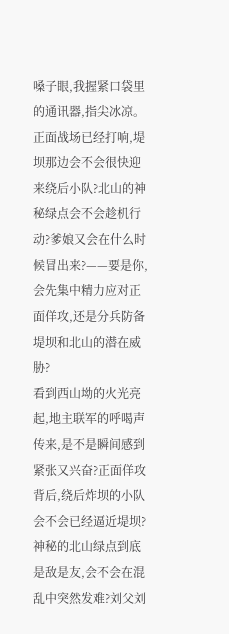嗓子眼,我握紧口袋里的通讯器,指尖冰凉。正面战场已经打响,堤坝那边会不会很快迎来绕后小队?北山的神秘绿点会不会趁机行动?爹娘又会在什么时候冒出来?——要是你,会先集中精力应对正面佯攻,还是分兵防备堤坝和北山的潜在威胁?
看到西山坳的火光亮起,地主联军的呼喝声传来,是不是瞬间感到紧张又兴奋?正面佯攻背后,绕后炸坝的小队会不会已经逼近堤坝?神秘的北山绿点到底是敌是友,会不会在混乱中突然发难?刘父刘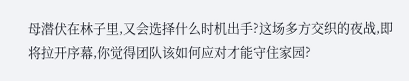母潜伏在林子里,又会选择什么时机出手?这场多方交织的夜战,即将拉开序幕,你觉得团队该如何应对才能守住家园?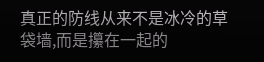真正的防线从来不是冰冷的草袋墙,而是攥在一起的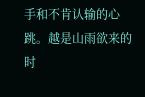手和不肯认输的心跳。越是山雨欲来的时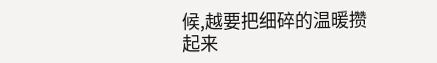候,越要把细碎的温暖攒起来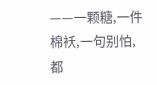——一颗糖,一件棉袄,一句别怕,都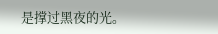是撑过黑夜的光。